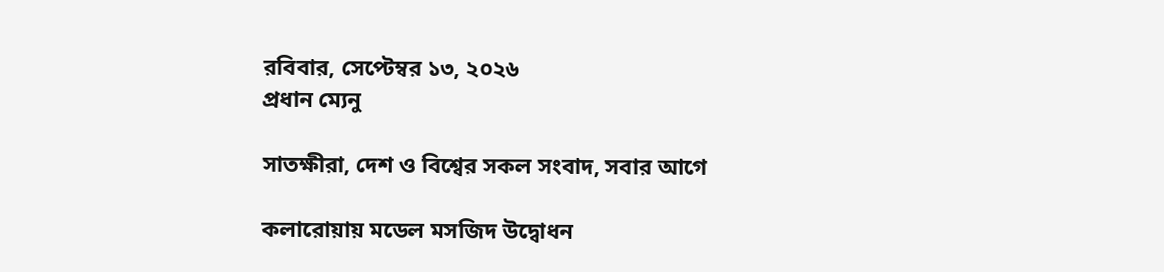রবিবার, সেপ্টেম্বর ১৩, ২০২৬
প্রধান ম্যেনু

সাতক্ষীরা, দেশ ও বিশ্বের সকল সংবাদ, সবার আগে

কলারোয়ায় মডেল মসজিদ উদ্বোধন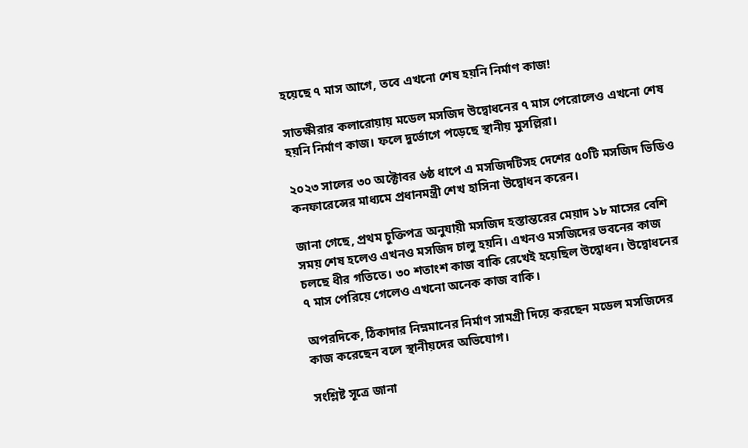হয়েছে ৭ মাস আগে, তবে এখনো শেষ হয়নি নির্মাণ কাজ!

সাতক্ষীরার কলারোয়ায় মডেল মসজিদ উদ্বোধনের ৭ মাস পেরোলেও এখনো শেষ হয়নি নির্মাণ কাজ। ফলে দুর্ভোগে পড়েছে স্থানীয় মুসল্লিরা।

২০২৩ সালের ৩০ অক্টোবর ৬ষ্ঠ ধাপে এ মসজিদটিসহ দেশের ৫০টি মসজিদ ভিডিও কনফারেন্সের মাধ্যমে প্রধানমন্ত্রী শেখ হাসিনা উদ্বোধন করেন।

জানা গেছে, প্রথম চুক্তিপত্র অনুযায়ী মসজিদ হস্তান্তরের মেয়াদ ১৮ মাসের বেশি সময় শেষ হলেও এখনও মসজিদ চালু হয়নি। এখনও মসজিদের ভবনের কাজ চলছে ধীর গতিতে। ৩০ শতাংশ কাজ বাকি রেখেই হয়েছিল উদ্বোধন। উদ্বোধনের ৭ মাস পেরিয়ে গেলেও এখনো অনেক কাজ বাকি।

অপরদিকে, ঠিকাদার নিম্নমানের নির্মাণ সামগ্রী দিয়ে করছেন মডেল মসজিদের কাজ করেছেন বলে স্থানীয়দের অভিযোগ।

সংশ্লিষ্ট সূত্রে জানা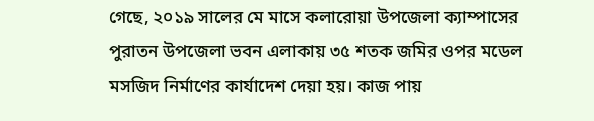গেছে, ২০১৯ সালের মে মাসে কলারোয়া উপজেলা ক্যাম্পাসের পুরাতন উপজেলা ভবন এলাকায় ৩৫ শতক জমির ওপর মডেল মসজিদ নির্মাণের কার্যাদেশ দেয়া হয়। কাজ পায়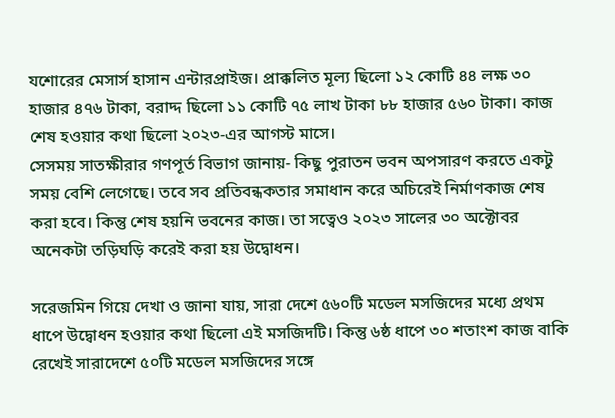যশোরের মেসার্স হাসান এন্টারপ্রাইজ। প্রাক্কলিত মূল্য ছিলো ১২ কোটি ৪৪ লক্ষ ৩০ হাজার ৪৭৬ টাকা, বরাদ্দ ছিলো ১১ কোটি ৭৫ লাখ টাকা ৮৮ হাজার ৫৬০ টাকা। কাজ শেষ হওয়ার কথা ছিলো ২০২৩-এর আগস্ট মাসে।
সেসময় সাতক্ষীরার গণপূর্ত বিভাগ জানায়- কিছু পুরাতন ভবন অপসারণ করতে একটু সময় বেশি লেগেছে। তবে সব প্রতিবন্ধকতার সমাধান করে অচিরেই নির্মাণকাজ শেষ করা হবে। কিন্তু শেষ হয়নি ভবনের কাজ। তা সত্বেও ২০২৩ সালের ৩০ অক্টোবর অনেকটা তড়িঘড়ি করেই করা হয় উদ্বোধন।

সরেজমিন গিয়ে দেখা ও জানা যায়, সারা দেশে ৫৬০টি মডেল মসজিদের মধ্যে প্রথম ধাপে উদ্বোধন হওয়ার কথা ছিলো এই মসজিদটি। কিন্তু ৬ষ্ঠ ধাপে ৩০ শতাংশ কাজ বাকি রেখেই সারাদেশে ৫০টি মডেল মসজিদের সঙ্গে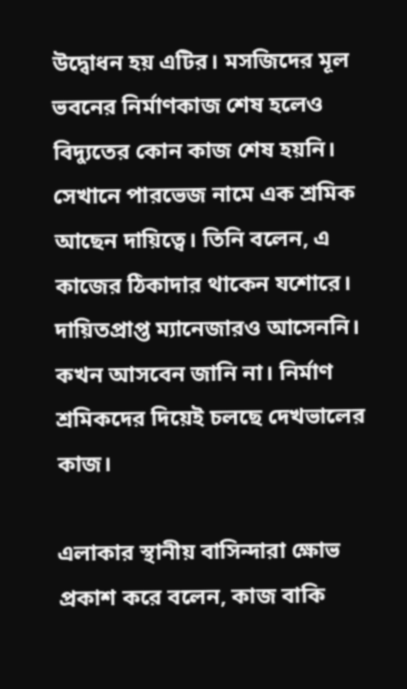উদ্বোধন হয় এটির। মসজিদের মূল ভবনের নির্মাণকাজ শেষ হলেও বিদ্যুতের কোন কাজ শেষ হয়নি।
সেখানে পারভেজ নামে এক শ্রমিক আছেন দায়িত্বে। তিনি বলেন, এ কাজের ঠিকাদার থাকেন যশোরে। দায়িতপ্রাপ্ত ম্যানেজারও আসেননি। কখন আসবেন জানি না। নির্মাণ শ্রমিকদের দিয়েই চলছে দেখভালের কাজ।

এলাকার স্থানীয় বাসিন্দারা ক্ষোভ প্রকাশ করে বলেন, কাজ বাকি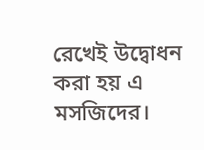রেখেই উদ্বোধন করা হয় এ মসজিদের।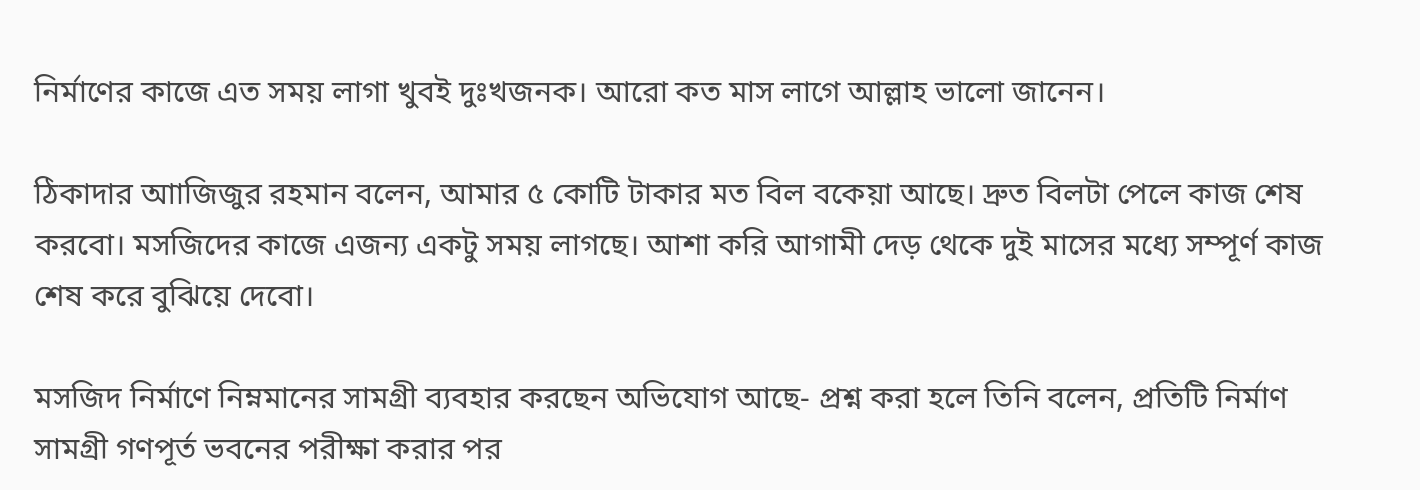নির্মাণের কাজে এত সময় লাগা খুবই দুঃখজনক। আরো কত মাস লাগে আল্লাহ ভালো জানেন।

ঠিকাদার আাজিজুর রহমান বলেন, আমার ৫ কোটি টাকার মত বিল বকেয়া আছে। দ্রুত বিলটা পেলে কাজ শেষ করবো। মসজিদের কাজে এজন্য একটু সময় লাগছে। আশা করি আগামী দেড় থেকে দুই মাসের মধ্যে সম্পূর্ণ কাজ শেষ করে বুঝিয়ে দেবো।

মসজিদ নির্মাণে নিম্নমানের সামগ্রী ব্যবহার করছেন অভিযোগ আছে- প্রশ্ন করা হলে তিনি বলেন, প্রতিটি নির্মাণ সামগ্রী গণপূর্ত ভবনের পরীক্ষা করার পর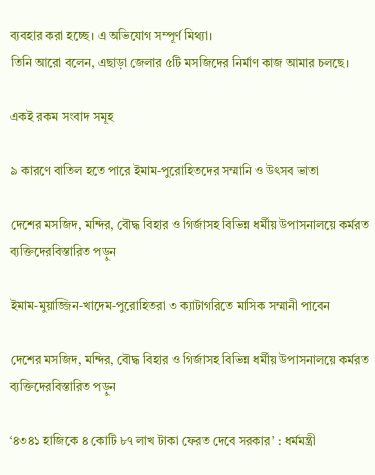ব্যবহার করা হচ্ছে। এ অভিযোগ সম্পূর্ণ মিথ্যা।
তিনি আরো বলেন, এছাড়া জেলার ৫টি মসজিদের নির্মাণ কাজ আমার চলছে।

একই রকম সংবাদ সমূহ

৯ কারণে বাতিল হতে পারে ইমাম-পুরোহিতদের সম্মানি ও উৎসব ভাতা

দেশের মসজিদ, মন্দির, বৌদ্ধ বিহার ও গির্জাসহ বিভিন্ন ধর্মীয় উপাসনালয়ে কর্মরত ব্যক্তিদেরবিস্তারিত পড়ুন

ইমাম-মুয়াজ্জিন-খাদেম-পুরোহিতরা ৩ ক্যাটাগরিতে মাসিক সম্মানী পাবেন

দেশের মসজিদ, মন্দির, বৌদ্ধ বিহার ও গির্জাসহ বিভিন্ন ধর্মীয় উপাসনালয়ে কর্মরত ব্যক্তিদেরবিস্তারিত পড়ুন

‘৪৩৪১ হাজিকে ৪ কোটি ৮৭ লাখ টাকা ফেরত দেবে সরকার’ : ধর্মমন্ত্রী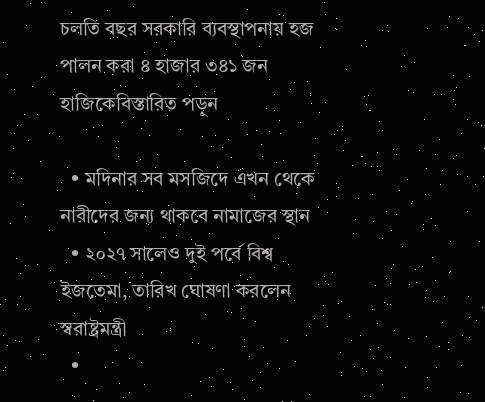চলতি বছর সরকারি ব্যবস্থাপনায় হজ পালন করা ৪ হাজার ৩৪১ জন হাজিকেবিস্তারিত পড়ুন

  • মদিনার সব মসজিদে এখন থেকে নারীদের জন্য থাকবে নামাজের স্থান
  • ২০২৭ সালেও দুই পর্বে বিশ্ব ইজতেমা, তারিখ ঘোষণা করলেন স্বরাষ্ট্রমন্ত্রী
  •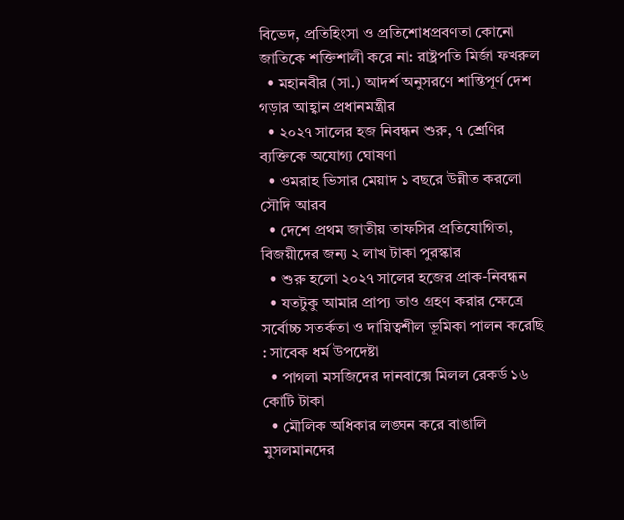বিভেদ, প্রতিহিংসা ও প্রতিশোধপ্রবণতা কোনো জাতিকে শক্তিশালী করে না: রাষ্ট্রপতি মির্জা ফখরুল
  • মহানবীর (সা.) আদর্শ অনুসরণে শান্তিপূর্ণ দেশ গড়ার আহ্বান প্রধানমন্ত্রীর
  • ২০২৭ সালের হজ নিবন্ধন শুরু, ৭ শ্রেণির ব্যক্তিকে অযোগ্য ঘোষণা
  • ওমরাহ ভিসার মেয়াদ ১ বছরে উন্নীত করলো সৌদি আরব
  • দেশে প্রথম জাতীয় তাফসির প্রতিযোগিতা, বিজয়ীদের জন্য ২ লাখ টাকা পুরস্কার
  • শুরু হলো ২০২৭ সালের হজের প্রাক-নিবন্ধন
  • যতটুকু আমার প্রাপ্য তাও গ্রহণ করার ক্ষেত্রে সর্বোচ্চ সতর্কতা ও দায়িত্বশীল ভূমিকা পালন করেছি : সাবেক ধর্ম উপদেষ্টা
  • পাগলা মসজিদের দানবাক্সে মিলল রেকর্ড ১৬ কোটি টাকা
  • মৌলিক অধিকার লঙ্ঘন করে বাঙালি মুসলমানদের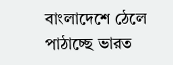বাংলাদেশে ঠেলে পাঠাচ্ছে ভারত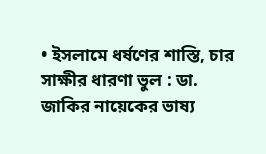• ইসলামে ধর্ষণের শাস্তি, চার সাক্ষীর ধারণা ভুল : ডা. জাকির নায়েকের ভাষ্য